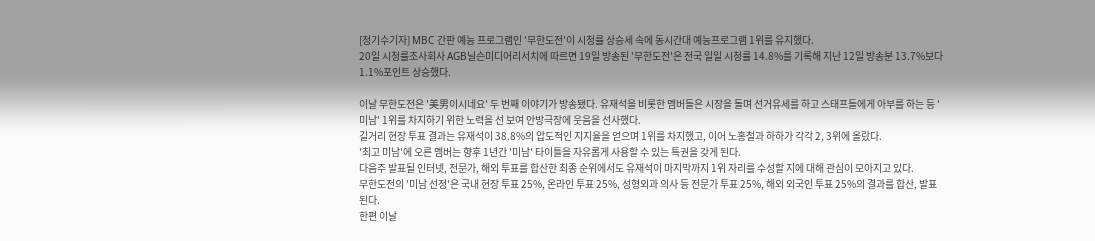[정기수기자] MBC 간판 예능 프로그램인 '무한도전'이 시청률 상승세 속에 동시간대 예능프로그램 1위를 유지했다.
20일 시청률조사회사 AGB닐슨미디어리서치에 따르면 19일 방송된 '무한도전'은 전국 일일 시청률 14.8%를 기록해 지난 12일 방송분 13.7%보다 1.1%포인트 상승했다.

이날 무한도전은 '美男이시네요' 두 번째 이야기가 방송됐다. 유재석을 비롯한 멤버들은 시장을 돌며 선거유세를 하고 스태프들에게 아부를 하는 등 '미남' 1위를 차지하기 위한 노력을 선 보여 안방극장에 웃음을 선사했다.
길거리 현장 투표 결과는 유재석이 38.8%의 압도적인 지지율을 얻으며 1위를 차지했고, 이어 노홍철과 하하가 각각 2, 3위에 올랐다.
'최고 미남'에 오른 멤버는 향후 1년간 '미남' 타이틀을 자유롭게 사용할 수 있는 특권을 갖게 된다.
다음주 발표될 인터넷, 전문가, 해외 투표를 합산한 최종 순위에서도 유재석이 마지막까지 1위 자리를 수성할 지에 대해 관심이 모아지고 있다.
무한도전의 '미남 선정'은 국내 현장 투표 25%, 온라인 투표 25%, 성형외과 의사 등 전문가 투표 25%, 해외 외국인 투표 25%의 결과를 합산, 발표된다.
한편 이날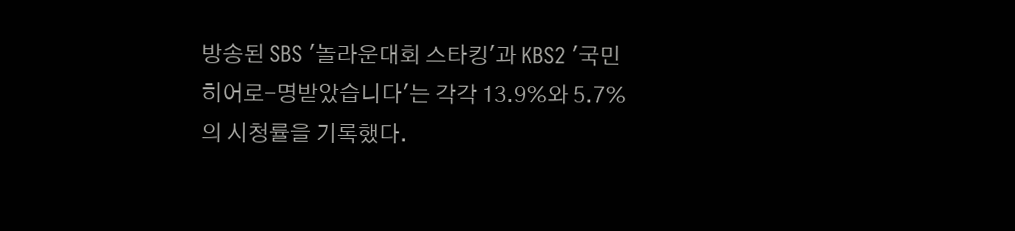방송된 SBS '놀라운대회 스타킹'과 KBS2 '국민히어로-명받았습니다'는 각각 13.9%와 5.7%의 시청률을 기록했다.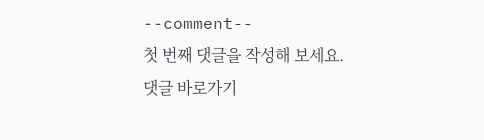--comment--
첫 번째 댓글을 작성해 보세요.
댓글 바로가기